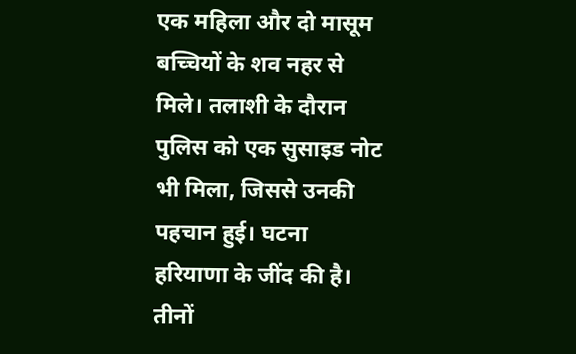एक महिला और दो मासूम बच्चियों के शव नहर से मिले। तलाशी के दौरान पुलिस को एक सुसाइड नोट भी मिला, जिससे उनकी पहचान हुई। घटना हरियाणा के जींद की है। तीनों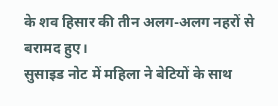के शव हिसार की तीन अलग-अलग नहरों से बरामद हुए।
सुसाइड नोट में महिला ने बेटियों के साथ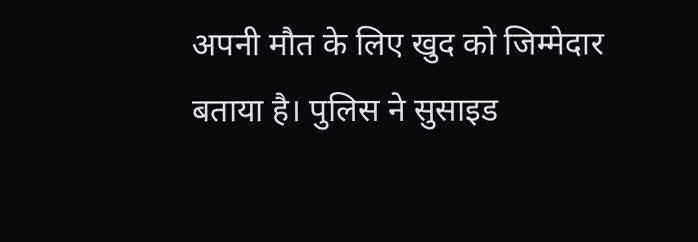अपनी मौत के लिए खुद को जिम्मेदार बताया है। पुलिस ने सुसाइड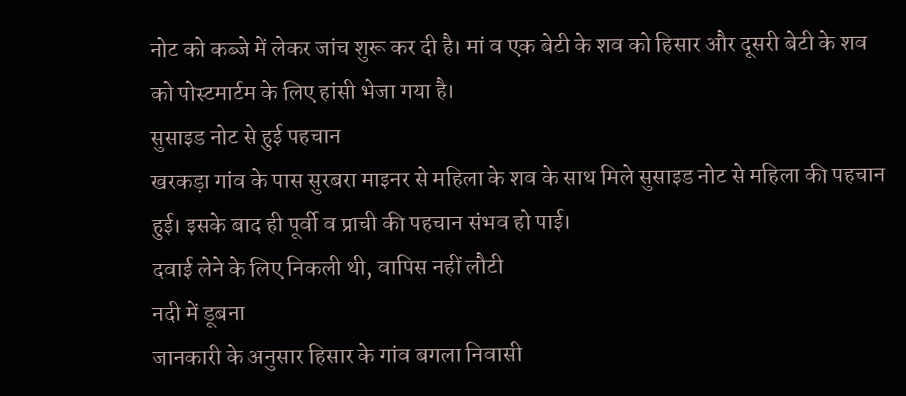नोट को कब्जे में लेकर जांच शुरू कर दी है। मां व एक बेटी के शव को हिसार और दूसरी बेटी के शव को पोस्टमार्टम के लिए हांसी भेजा गया है।
सुसाइड नोट से हुई पहचान
खरकड़ा गांव के पास सुरबरा माइनर से महिला के शव के साथ मिले सुसाइड नोट से महिला की पहचान हुई। इसके बाद ही पूर्वी व प्राची की पहचान संभव हो पाई।
दवाई लेने के लिए निकली थी, वापिस नहीं लौटी
नदी में डूबना
जानकारी के अनुसार हिसार के गांव बगला निवासी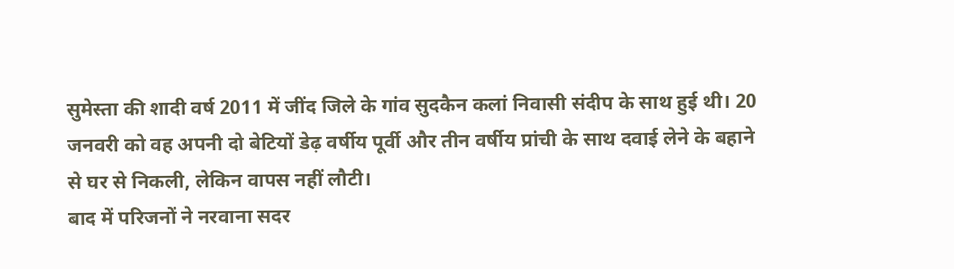सुमेस्ता की शादी वर्ष 2011 में जींद जिले के गांव सुदकैन कलां निवासी संदीप के साथ हुई थी। 20 जनवरी को वह अपनी दो बेटियों डेढ़ वर्षीय पूर्वी और तीन वर्षीय प्रांची के साथ दवाई लेने के बहाने से घर से निकली, लेकिन वापस नहीं लौटी।
बाद में परिजनों ने नरवाना सदर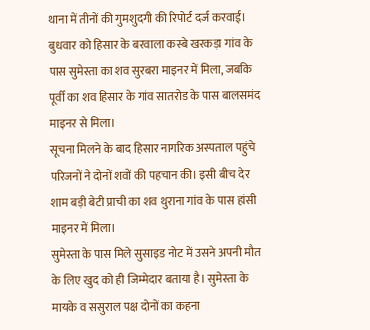थाना में तीनों की गुमशुदगी की रिपोर्ट दर्ज करवाई। बुधवार को हिसार के बरवाला कस्बे खरकड़ा गांव के पास सुमेस्ता का शव सुरबरा माइनर में मिला, जबकि पूर्वी का शव हिसार के गांव सातरोड के पास बालसमंद माइनर से मिला।
सूचना मिलने के बाद हिसार नागरिक अस्पताल पहुंचे परिजनों ने दोनों शवों की पहचान की। इसी बीच देर शाम बड़ी बेटी प्राची का शव थुराना गांव के पास हांसी माइनर में मिला।
सुमेस्ता के पास मिले सुसाइड नोट में उसने अपनी मौत के लिए खुद को ही जिम्मेदार बताया है। सुमेस्ता के मायके व ससुराल पक्ष दोनों का कहना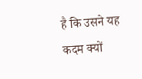है कि उसने यह कदम क्यों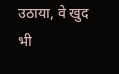उठाया, वे खुद भी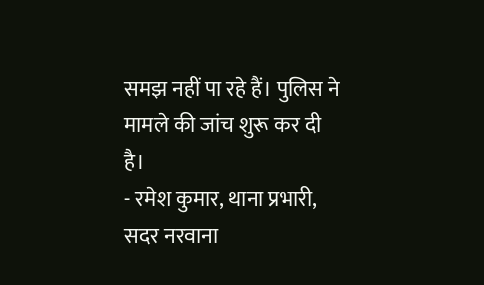समझ नहीं पा रहे हैं। पुलिस ने मामले की जांच शुरू कर दी है।
- रमेश कुमार, थाना प्रभारी, सदर नरवाना